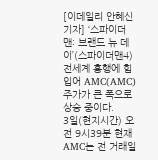[이데일리 안혜신 기자] ‘스파이더맨: 브랜드 뉴 데이’(스파이더맨4) 전세계 흥행에 힘입어 AMC(AMC) 주가가 큰 폭으로 상승 중이다.
3일(현지시간) 오전 9시39분 현재 AMC는 전 거래일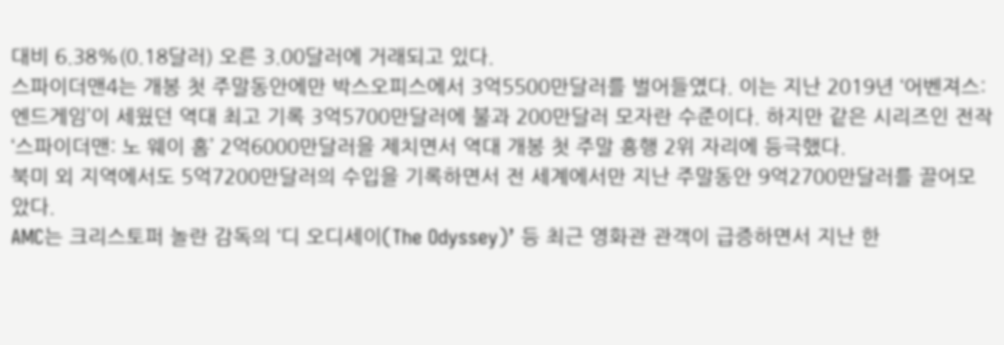대비 6.38%(0.18달러) 오른 3.00달러에 거래되고 있다.
스파이더맨4는 개봉 첫 주말동안에만 박스오피스에서 3억5500만달러를 벌어들였다. 이는 지난 2019년 ‘어벤져스: 엔드게임’이 세웠던 역대 최고 기록 3억5700만달러에 불과 200만달러 모자란 수준이다. 하지만 같은 시리즈인 전작 ‘스파이더맨: 노 웨이 홈’ 2억6000만달러을 제치면서 역대 개봉 첫 주말 흥행 2위 자리에 등극했다.
북미 외 지역에서도 5억7200만달러의 수입을 기록하면서 전 세계에서만 지난 주말동안 9억2700만달러를 끌어모았다.
AMC는 크리스토퍼 놀란 감독의 ‘디 오디세이(The Odyssey)’ 등 최근 영화관 관객이 급증하면서 지난 한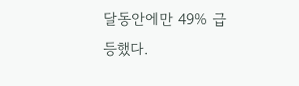달동안에만 49% 급등했다.